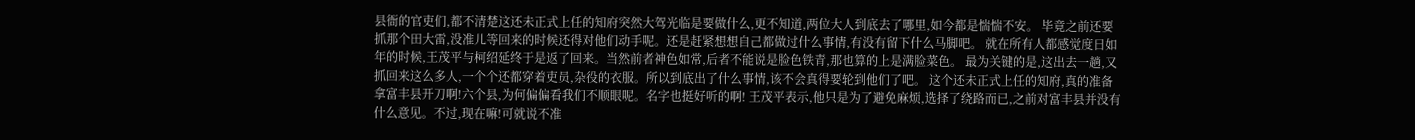县衙的官吏们,都不清楚这还未正式上任的知府突然大驾光临是要做什么,更不知道,两位大人到底去了哪里,如今都是惴惴不安。 毕竟之前还要抓那个田大雷,没准儿等回来的时候还得对他们动手呢。还是赶紧想想自己都做过什么事情,有没有留下什么马脚吧。 就在所有人都感觉度日如年的时候,王茂平与柯绍延终于是返了回来。当然前者神色如常,后者不能说是脸色铁青,那也算的上是满脸菜色。 最为关键的是,这出去一趟,又抓回来这么多人,一个个还都穿着吏员,杂役的衣服。所以到底出了什么事情,该不会真得要轮到他们了吧。 这个还未正式上任的知府,真的准备拿富丰县开刀啊!六个县,为何偏偏看我们不顺眼呢。名字也挺好听的啊! 王茂平表示,他只是为了避免麻烦,选择了绕路而已,之前对富丰县并没有什么意见。不过,现在嘛!可就说不准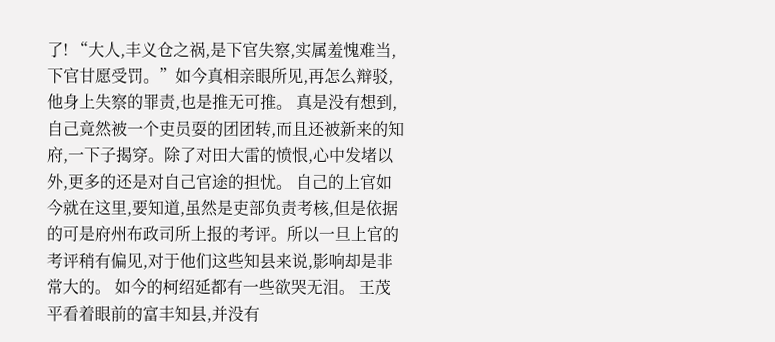了! “大人,丰义仓之祸,是下官失察,实属羞愧难当,下官甘愿受罚。”如今真相亲眼所见,再怎么辩驳,他身上失察的罪责,也是推无可推。 真是没有想到,自己竟然被一个吏员耍的团团转,而且还被新来的知府,一下子揭穿。除了对田大雷的愤恨,心中发堵以外,更多的还是对自己官途的担忧。 自己的上官如今就在这里,要知道,虽然是吏部负责考核,但是依据的可是府州布政司所上报的考评。所以一旦上官的考评稍有偏见,对于他们这些知县来说,影响却是非常大的。 如今的柯绍延都有一些欲哭无泪。 王茂平看着眼前的富丰知县,并没有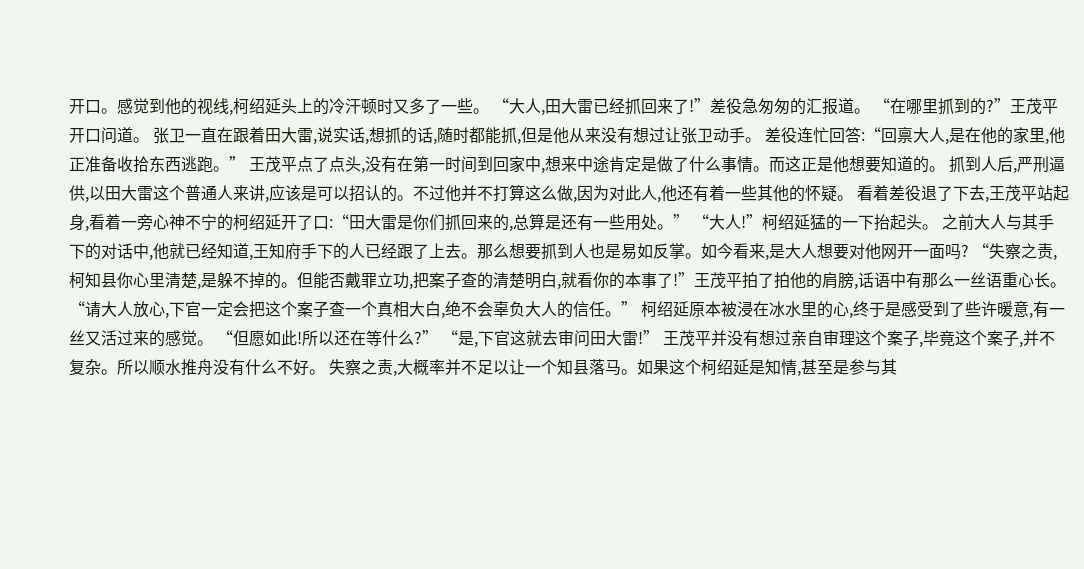开口。感觉到他的视线,柯绍延头上的冷汗顿时又多了一些。 “大人,田大雷已经抓回来了!”差役急匆匆的汇报道。 “在哪里抓到的?”王茂平开口问道。 张卫一直在跟着田大雷,说实话,想抓的话,随时都能抓,但是他从来没有想过让张卫动手。 差役连忙回答:“回禀大人,是在他的家里,他正准备收拾东西逃跑。” 王茂平点了点头,没有在第一时间到回家中,想来中途肯定是做了什么事情。而这正是他想要知道的。 抓到人后,严刑逼供,以田大雷这个普通人来讲,应该是可以招认的。不过他并不打算这么做,因为对此人,他还有着一些其他的怀疑。 看着差役退了下去,王茂平站起身,看着一旁心神不宁的柯绍延开了口:“田大雷是你们抓回来的,总算是还有一些用处。” “大人!”柯绍延猛的一下抬起头。 之前大人与其手下的对话中,他就已经知道,王知府手下的人已经跟了上去。那么想要抓到人也是易如反掌。如今看来,是大人想要对他网开一面吗? “失察之责,柯知县你心里清楚,是躲不掉的。但能否戴罪立功,把案子查的清楚明白,就看你的本事了!”王茂平拍了拍他的肩膀,话语中有那么一丝语重心长。 “请大人放心,下官一定会把这个案子查一个真相大白,绝不会辜负大人的信任。” 柯绍延原本被浸在冰水里的心,终于是感受到了些许暖意,有一丝又活过来的感觉。 “但愿如此!所以还在等什么?” “是,下官这就去审问田大雷!” 王茂平并没有想过亲自审理这个案子,毕竟这个案子,并不复杂。所以顺水推舟没有什么不好。 失察之责,大概率并不足以让一个知县落马。如果这个柯绍延是知情,甚至是参与其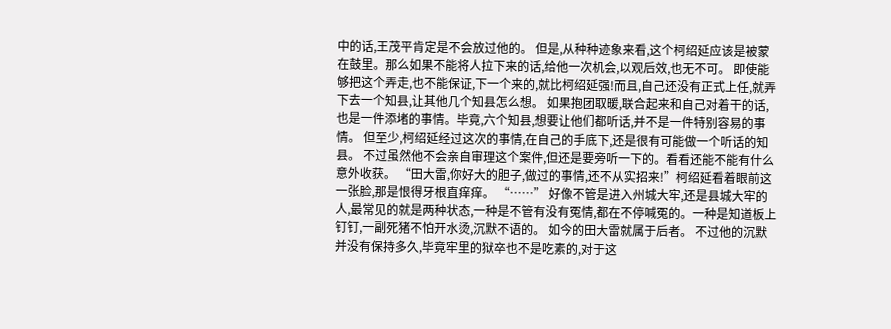中的话,王茂平肯定是不会放过他的。 但是,从种种迹象来看,这个柯绍延应该是被蒙在鼓里。那么如果不能将人拉下来的话,给他一次机会,以观后效,也无不可。 即使能够把这个弄走,也不能保证,下一个来的,就比柯绍延强!而且,自己还没有正式上任,就弄下去一个知县,让其他几个知县怎么想。 如果抱团取暖,联合起来和自己对着干的话,也是一件添堵的事情。毕竟,六个知县,想要让他们都听话,并不是一件特别容易的事情。 但至少,柯绍延经过这次的事情,在自己的手底下,还是很有可能做一个听话的知县。 不过虽然他不会亲自审理这个案件,但还是要旁听一下的。看看还能不能有什么意外收获。 “田大雷,你好大的胆子,做过的事情,还不从实招来!”柯绍延看着眼前这一张脸,那是恨得牙根直痒痒。 “……” 好像不管是进入州城大牢,还是县城大牢的人,最常见的就是两种状态,一种是不管有没有冤情,都在不停喊冤的。一种是知道板上钉钉,一副死猪不怕开水烫,沉默不语的。 如今的田大雷就属于后者。 不过他的沉默并没有保持多久,毕竟牢里的狱卒也不是吃素的,对于这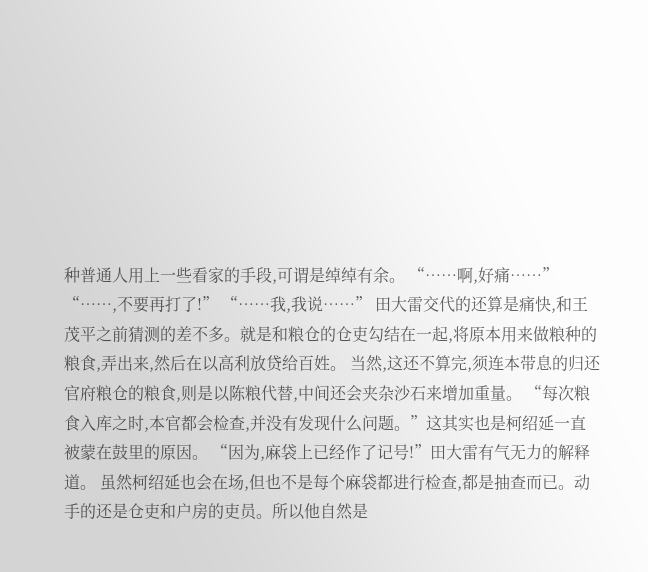种普通人用上一些看家的手段,可谓是绰绰有余。 “……啊,好痛……” “……,不要再打了!” “……我,我说……” 田大雷交代的还算是痛快,和王茂平之前猜测的差不多。就是和粮仓的仓吏勾结在一起,将原本用来做粮种的粮食,弄出来,然后在以高利放贷给百姓。 当然,这还不算完,须连本带息的归还官府粮仓的粮食,则是以陈粮代替,中间还会夹杂沙石来增加重量。 “每次粮食入库之时,本官都会检查,并没有发现什么问题。”这其实也是柯绍延一直被蒙在鼓里的原因。 “因为,麻袋上已经作了记号!”田大雷有气无力的解释道。 虽然柯绍延也会在场,但也不是每个麻袋都进行检查,都是抽查而已。动手的还是仓吏和户房的吏员。所以他自然是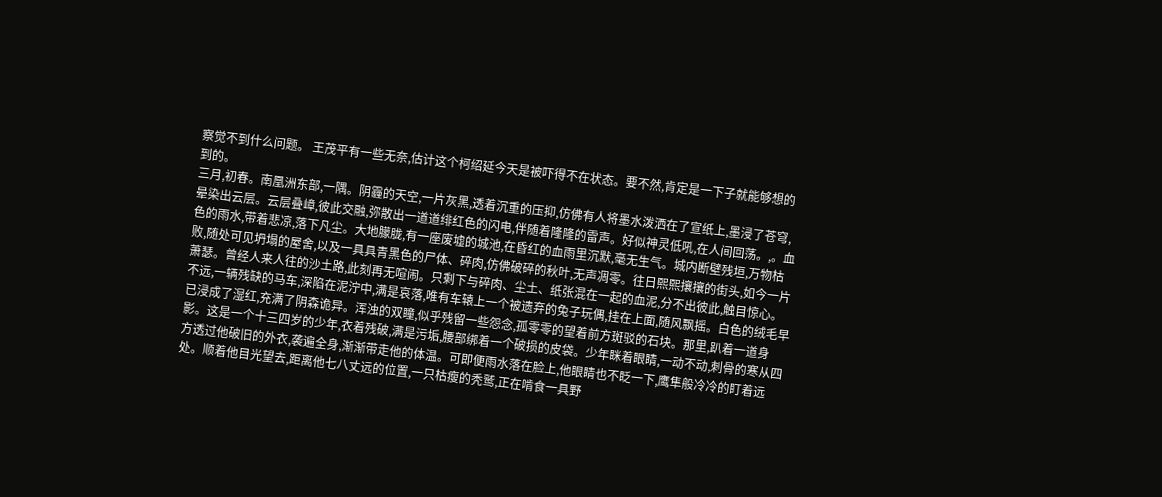察觉不到什么问题。 王茂平有一些无奈,估计这个柯绍延今天是被吓得不在状态。要不然,肯定是一下子就能够想的到的。
三月,初春。南凰洲东部,一隅。阴霾的天空,一片灰黑,透着沉重的压抑,仿佛有人将墨水泼洒在了宣纸上,墨浸了苍穹,晕染出云层。云层叠嶂,彼此交融,弥散出一道道绯红色的闪电,伴随着隆隆的雷声。好似神灵低吼,在人间回荡。,。血色的雨水,带着悲凉,落下凡尘。大地朦胧,有一座废墟的城池,在昏红的血雨里沉默,毫无生气。城内断壁残垣,万物枯败,随处可见坍塌的屋舍,以及一具具青黑色的尸体、碎肉,仿佛破碎的秋叶,无声凋零。往日熙熙攘攘的街头,如今一片萧瑟。曾经人来人往的沙土路,此刻再无喧闹。只剩下与碎肉、尘土、纸张混在一起的血泥,分不出彼此,触目惊心。不远,一辆残缺的马车,深陷在泥泞中,满是哀落,唯有车辕上一个被遗弃的兔子玩偶,挂在上面,随风飘摇。白色的绒毛早已浸成了湿红,充满了阴森诡异。浑浊的双瞳,似乎残留一些怨念,孤零零的望着前方斑驳的石块。那里,趴着一道身影。这是一个十三四岁的少年,衣着残破,满是污垢,腰部绑着一个破损的皮袋。少年眯着眼睛,一动不动,刺骨的寒从四方透过他破旧的外衣,袭遍全身,渐渐带走他的体温。可即便雨水落在脸上,他眼睛也不眨一下,鹰隼般冷冷的盯着远处。顺着他目光望去,距离他七八丈远的位置,一只枯瘦的秃鹫,正在啃食一具野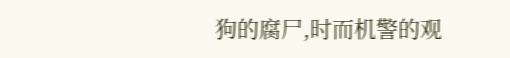狗的腐尸,时而机警的观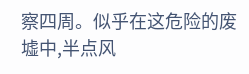察四周。似乎在这危险的废墟中,半点风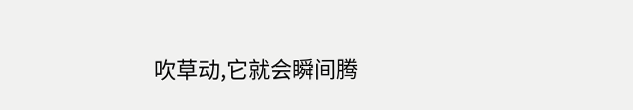吹草动,它就会瞬间腾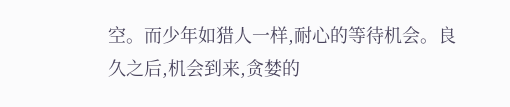空。而少年如猎人一样,耐心的等待机会。良久之后,机会到来,贪婪的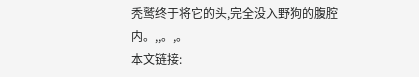秃鹫终于将它的头,完全没入野狗的腹腔内。,,。,。
本文链接: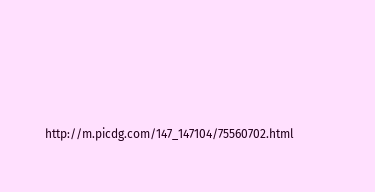http://m.picdg.com/147_147104/75560702.html